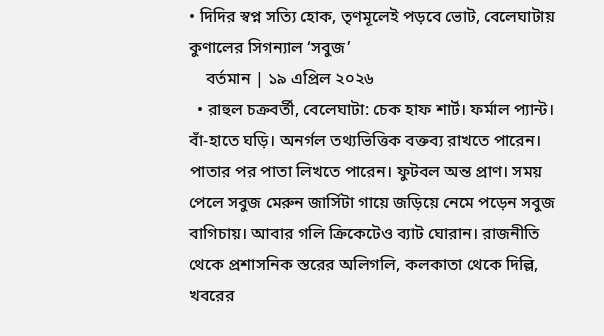• দিদির স্বপ্ন সত্যি হোক, তৃণমূলেই পড়বে ভোট, বেলেঘাটায় কুণালের সিগন্যাল ‘সবুজ’
    বর্তমান | ১৯ এপ্রিল ২০২৬
  • রাহুল চক্রবর্তী, বেলেঘাটা: চেক হাফ শার্ট। ফর্মাল প্যান্ট। বাঁ-হাতে ঘড়ি। অনর্গল তথ্যভিত্তিক বক্তব্য রাখতে পারেন। পাতার পর পাতা লিখতে পারেন। ফুটবল অন্ত প্রাণ। সময় পেলে সবুজ মেরুন জার্সিটা গায়ে জড়িয়ে নেমে পড়েন সবুজ বাগিচায়। আবার গলি ক্রিকেটেও ব্যাট ঘোরান। রাজনীতি থেকে প্রশাসনিক স্তরের অলিগলি, কলকাতা থেকে দিল্লি, খবরের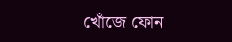খোঁজে ফোন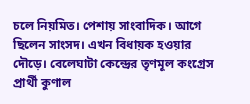চলে নিয়মিত। পেশায় সাংবাদিক। আগে ছিলেন সাংসদ। এখন বিধায়ক হওয়ার দৌড়ে। বেলেঘাটা কেন্দ্রের তৃণমূল কংগ্রেস প্রার্থী কুণাল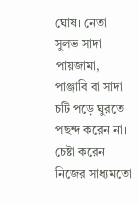ঘোষ। নেতা সুলভ সাদা পায়জামা, পাঞ্জাবি বা সাদা চটি পড়ে ঘুরতে পছন্দ করেন না। চেষ্টা করেন নিজের সাধ্যমতো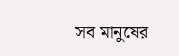সব মানুষের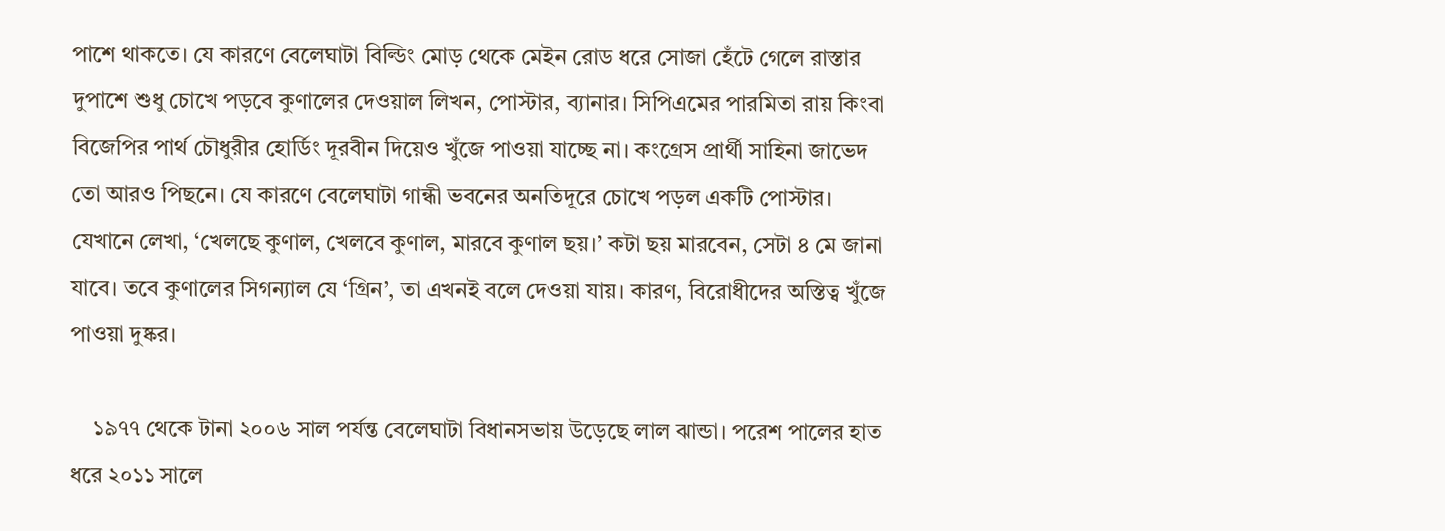পাশে থাকতে। যে কারণে বেলেঘাটা বিল্ডিং মোড় থেকে মেইন রোড ধরে সোজা হেঁটে গেলে রাস্তার দুপাশে শুধু চোখে পড়বে কুণালের দেওয়াল লিখন, পোস্টার, ব্যানার। সিপিএমের পারমিতা রায় কিংবা বিজেপির পার্থ চৌধুরীর হোর্ডিং দূরবীন দিয়েও খুঁজে পাওয়া যাচ্ছে না। কংগ্রেস প্রার্থী সাহিনা জাভেদ তো আরও পিছনে। যে কারণে বেলেঘাটা গান্ধী ভবনের অনতিদূরে চোখে পড়ল একটি পোস্টার। যেখানে লেখা, ‘খেলছে কুণাল, খেলবে কুণাল, মারবে কুণাল ছয়।’ কটা ছয় মারবেন, সেটা ৪ মে জানা যাবে। তবে কুণালের সিগন্যাল যে ‘গ্রিন’, তা এখনই বলে দেওয়া যায়। কারণ, বিরোধীদের অস্তিত্ব খুঁজে পাওয়া দুষ্কর।

    ১৯৭৭ থেকে টানা ২০০৬ সাল পর্যন্ত বেলেঘাটা বিধানসভায় উড়েছে লাল ঝান্ডা। পরেশ পালের হাত ধরে ২০১১ সালে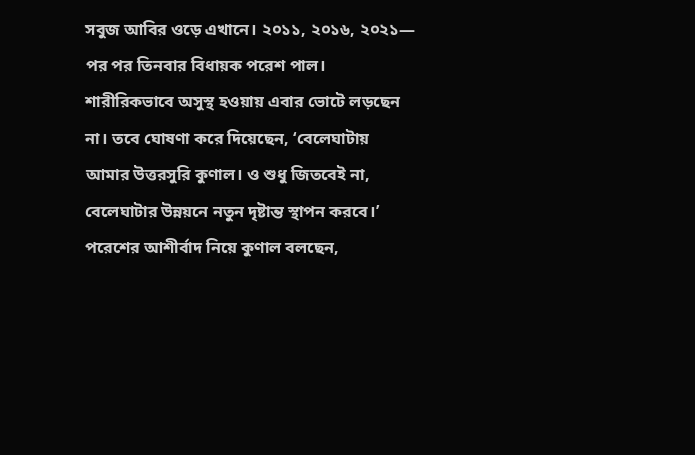সবুজ আবির ওড়ে এখানে। ২০১১, ২০১৬, ২০২১— পর পর তিনবার বিধায়ক পরেশ পাল। শারীরিকভাবে অসুস্থ হওয়ায় এবার ভোটে লড়ছেন না। তবে ঘোষণা করে দিয়েছেন, ‘বেলেঘাটায় আমার উত্তরসুরি কুণাল। ও শুধু জিতবেই না, বেলেঘাটার উন্নয়নে নতুন দৃষ্টান্ত স্থাপন করবে।’ পরেশের আশীর্বাদ নিয়ে কুণাল বলছেন,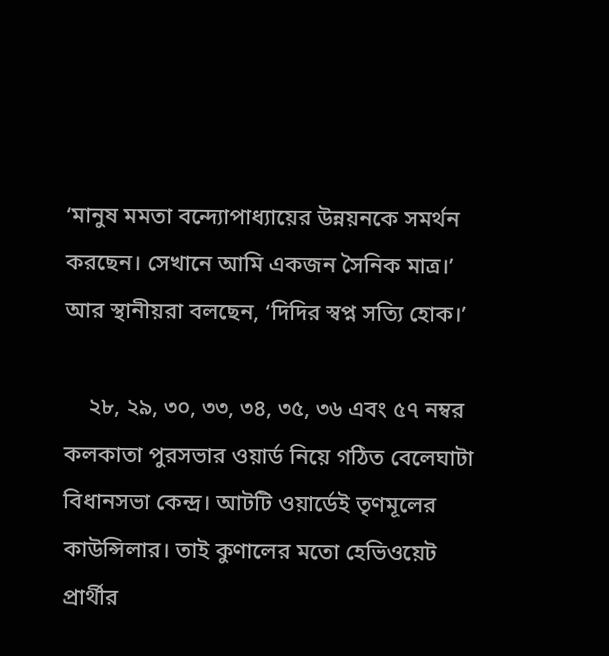‘মানুষ মমতা বন্দ্যোপাধ্যায়ের উন্নয়নকে সমর্থন করছেন। সেখানে আমি একজন সৈনিক মাত্র।’ আর স্থানীয়রা বলছেন, ‘দিদির স্বপ্ন সত্যি হোক।’

    ২৮, ২৯, ৩০, ৩৩, ৩৪, ৩৫, ৩৬ এবং ৫৭ নম্বর কলকাতা পুরসভার ওয়ার্ড নিয়ে গঠিত বেলেঘাটা বিধানসভা কেন্দ্র। আটটি ওয়ার্ডেই তৃণমূলের কাউন্সিলার। তাই কুণালের মতো হেভিওয়েট প্রার্থীর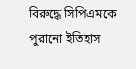বিরুদ্ধে সিপিএমকে পুরানো ইতিহাস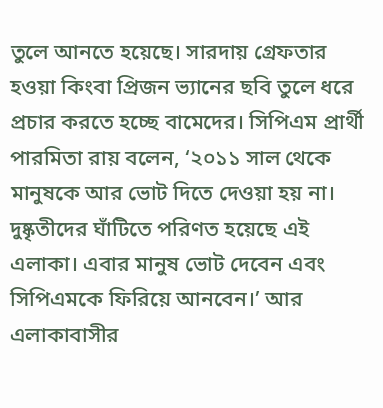তুলে আনতে হয়েছে। সারদায় গ্রেফতার হওয়া কিংবা প্রিজন ভ্যানের ছবি তুলে ধরে প্রচার করতে হচ্ছে বামেদের। সিপিএম প্রার্থী পারমিতা রায় বলেন, ‘২০১১ সাল থেকে মানুষকে আর ভোট দিতে দেওয়া হয় না। দুষ্কৃতীদের ঘাঁটিতে পরিণত হয়েছে এই এলাকা। এবার মানুষ ভোট দেবেন এবং সিপিএমকে ফিরিয়ে আনবেন।’ আর এলাকাবাসীর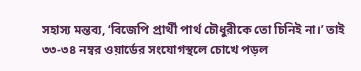সহাস্য মন্তব্য, ‘বিজেপি প্রার্থী পার্থ চৌধুরীকে তো চিনিই না।’ তাই ৩৩-৩৪ নম্বর ওয়ার্ডের সংযোগস্থলে চোখে পড়ল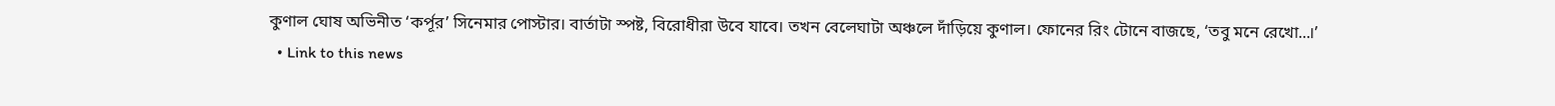কুণাল ঘোষ অভিনীত ‘কর্পূর’ সিনেমার পোস্টার। বার্তাটা স্পষ্ট, বিরোধীরা উবে যাবে। তখন বেলেঘাটা অঞ্চলে দাঁড়িয়ে কুণাল। ফোনের রিং টোনে বাজছে, ‘তবু মনে রেখো...।’
  • Link to this news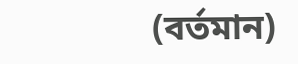(বর্তমান)